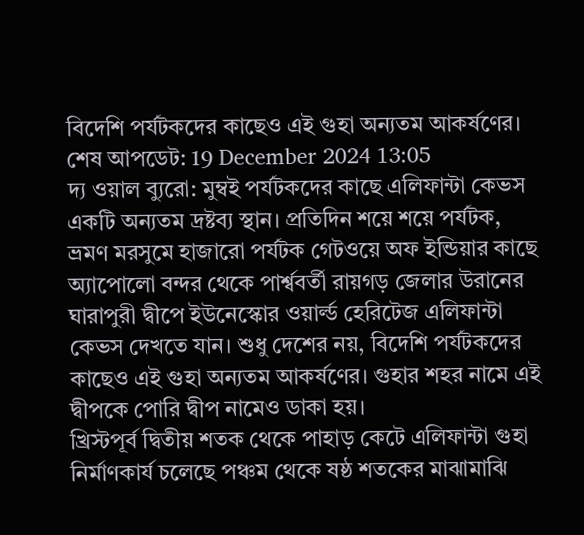বিদেশি পর্যটকদের কাছেও এই গুহা অন্যতম আকর্ষণের।
শেষ আপডেট: 19 December 2024 13:05
দ্য ওয়াল ব্যুরো: মুম্বই পর্যটকদের কাছে এলিফান্টা কেভস একটি অন্যতম দ্রষ্টব্য স্থান। প্রতিদিন শয়ে শয়ে পর্যটক, ভ্রমণ মরসুমে হাজারো পর্যটক গেটওয়ে অফ ইন্ডিয়ার কাছে অ্যাপোলো বন্দর থেকে পার্শ্ববর্তী রায়গড় জেলার উরানের ঘারাপুরী দ্বীপে ইউনেস্কোর ওয়ার্ল্ড হেরিটেজ এলিফান্টা কেভস দেখতে যান। শুধু দেশের নয়, বিদেশি পর্যটকদের কাছেও এই গুহা অন্যতম আকর্ষণের। গুহার শহর নামে এই দ্বীপকে পোরি দ্বীপ নামেও ডাকা হয়।
খ্রিস্টপূর্ব দ্বিতীয় শতক থেকে পাহাড় কেটে এলিফান্টা গুহা নির্মাণকার্য চলেছে পঞ্চম থেকে ষষ্ঠ শতকের মাঝামাঝি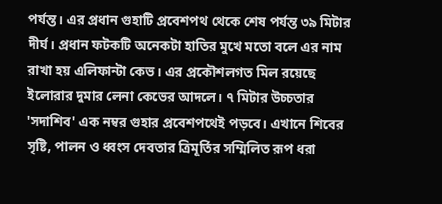পর্যন্ত। এর প্রধান গুহাটি প্রবেশপথ থেকে শেষ পর্যন্ত ৩৯ মিটার দীর্ঘ। প্রধান ফটকটি অনেকটা হাতির মুখে মতো বলে এর নাম রাখা হয় এলিফান্টা কেভ। এর প্রকৌশলগত মিল রয়েছে ইলোরার দুমার লেনা কেভের আদলে। ৭ মিটার উচ্চতার 'সদাশিব' এক নম্বর গুহার প্রবেশপথেই পড়বে। এখানে শিবের সৃষ্টি, পালন ও ধ্বংস দেবতার ত্রিমূর্তির সম্মিলিত রূপ ধরা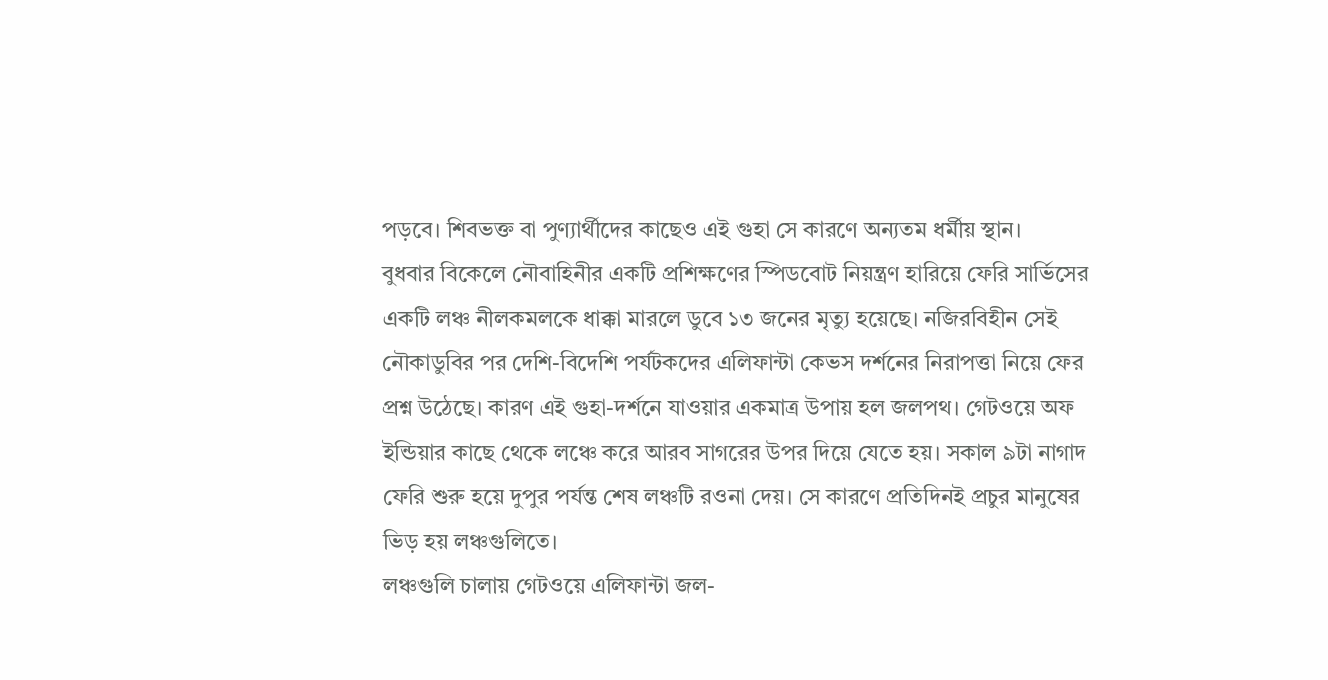পড়বে। শিবভক্ত বা পুণ্যার্থীদের কাছেও এই গুহা সে কারণে অন্যতম ধর্মীয় স্থান।
বুধবার বিকেলে নৌবাহিনীর একটি প্রশিক্ষণের স্পিডবোট নিয়ন্ত্রণ হারিয়ে ফেরি সার্ভিসের একটি লঞ্চ নীলকমলকে ধাক্কা মারলে ডুবে ১৩ জনের মৃত্যু হয়েছে। নজিরবিহীন সেই নৌকাডুবির পর দেশি-বিদেশি পর্যটকদের এলিফান্টা কেভস দর্শনের নিরাপত্তা নিয়ে ফের প্রশ্ন উঠেছে। কারণ এই গুহা-দর্শনে যাওয়ার একমাত্র উপায় হল জলপথ। গেটওয়ে অফ ইন্ডিয়ার কাছে থেকে লঞ্চে করে আরব সাগরের উপর দিয়ে যেতে হয়। সকাল ৯টা নাগাদ ফেরি শুরু হয়ে দুপুর পর্যন্ত শেষ লঞ্চটি রওনা দেয়। সে কারণে প্রতিদিনই প্রচুর মানুষের ভিড় হয় লঞ্চগুলিতে।
লঞ্চগুলি চালায় গেটওয়ে এলিফান্টা জল-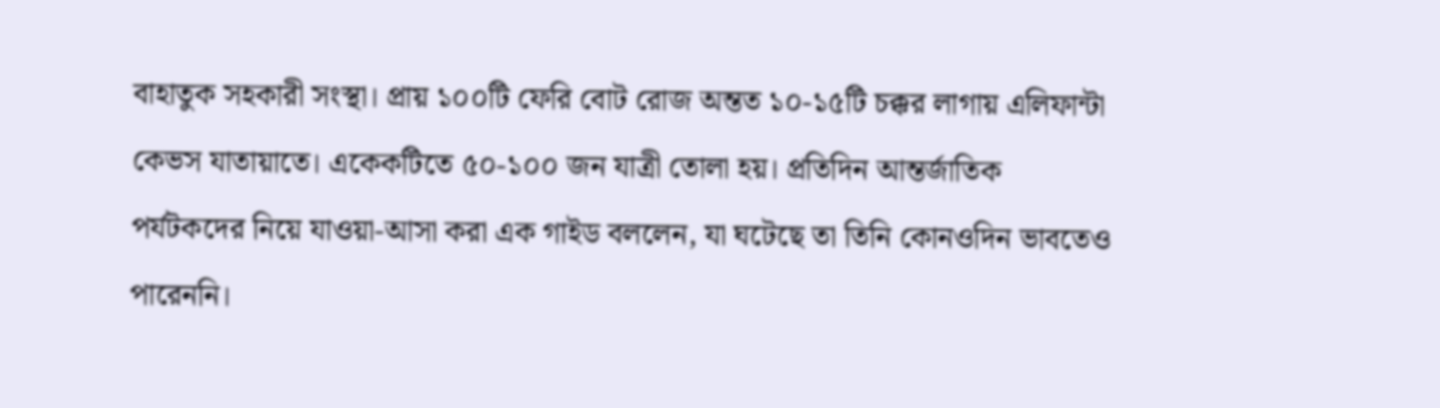বাহাতুক সহকারী সংস্থা। প্রায় ১০০টি ফেরি বোট রোজ অন্তত ১০-১৫টি চক্কর লাগায় এলিফান্টা কেভস যাতায়াতে। একেকটিতে ৫০-১০০ জন যাত্রী তোলা হয়। প্রতিদিন আন্তর্জাতিক পর্যটকদের নিয়ে যাওয়া-আসা করা এক গাইড বললেন, যা ঘটেছে তা তিনি কোনওদিন ভাবতেও পারেননি।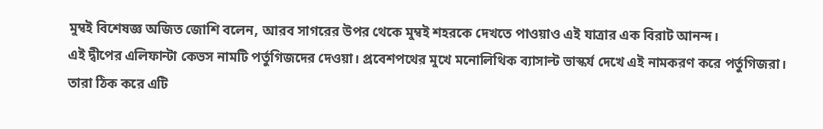মুম্বই বিশেষজ্ঞ অজিত জোশি বলেন, আরব সাগরের উপর থেকে মুম্বই শহরকে দেখতে পাওয়াও এই যাত্রার এক বিরাট আনন্দ।
এই দ্বীপের এলিফান্টা কেভস নামটি পর্তুগিজদের দেওয়া। প্রবেশপথের মুখে মনোলিথিক ব্যাসাল্ট ভাস্কর্য দেখে এই নামকরণ করে পর্তুগিজরা। তারা ঠিক করে এটি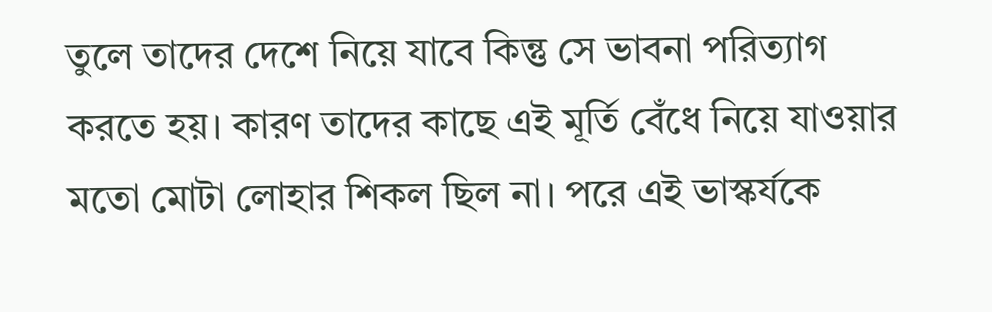তুলে তাদের দেশে নিয়ে যাবে কিন্তু সে ভাবনা পরিত্যাগ করতে হয়। কারণ তাদের কাছে এই মূর্তি বেঁধে নিয়ে যাওয়ার মতো মোটা লোহার শিকল ছিল না। পরে এই ভাস্কর্যকে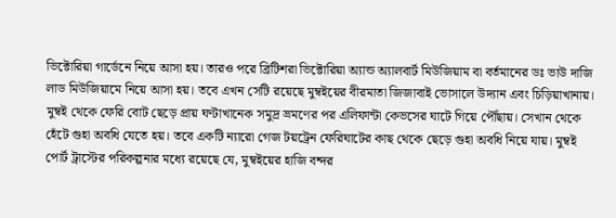ভিক্টোরিয়া গার্ডেনে নিয়ে আসা হয়। তারও পরে ব্রিটিশরা ভিক্টোরিয়া অ্যান্ড অ্যালবার্ট মিউজিয়াম বা বর্তমানের ডঃ ভাউ দাজি লাড মিউজিয়ামে নিয়ে আসা হয়। তবে এখন সেটি রয়েছে মুম্বইয়ের বীরমাতা জিজাবাই ভোসালে উদ্যান এবং চিড়িয়াখানায়।
মুম্বই থেকে ফেরি বোট ছেড়ে প্রায় ঘণ্টাখানেক সমুদ্র ভ্রমণের পর এলিফান্টা কেভসের ঘাটে গিয়ে পৌঁছায়। সেখান থেকে হেঁটে গুহা অবধি যেতে হয়। তবে একটি ন্যারো গেজ টয়ট্রেন ফেরিঘাটের কাছ থেকে ছেড়ে গুহা অবধি নিয়ে যায়। মুম্বই পোর্ট ট্রাস্টের পরিকল্পনার মধ্যে রয়েছে যে, মুম্বইয়ের হাজি বন্দর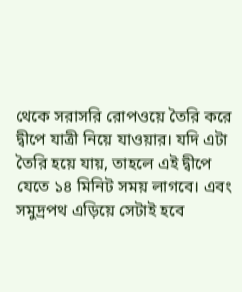থেকে সরাসরি রোপওয়ে তৈরি করে দ্বীপে যাত্রী নিয়ে যাওয়ার। যদি এটা তৈরি হয়ে যায়, তাহলে এই দ্বীপে যেতে ১৪ মিনিট সময় লাগবে। এবং সমুদ্রপথ এড়িয়ে সেটাই হবে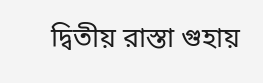দ্বিতীয় রাস্তা গুহায়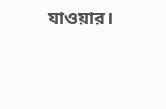যাওয়ার।